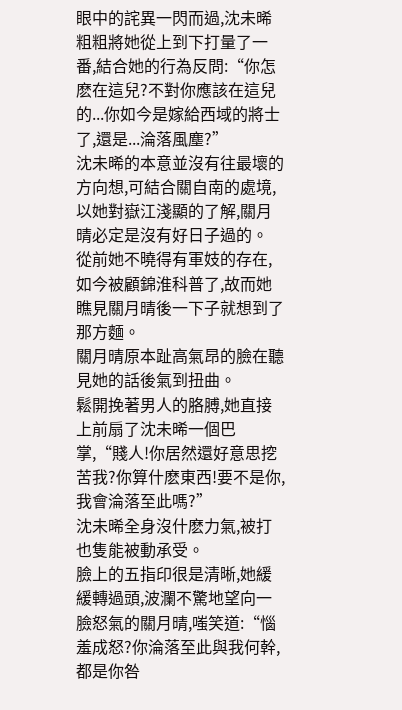眼中的詫異一閃而過,沈未晞粗粗將她從上到下打量了一番,結合她的行為反問:“你怎麽在這兒?不對你應該在這兒的...你如今是嫁給西域的將士了,還是...淪落風塵?”
沈未晞的本意並沒有往最壞的方向想,可結合關自南的處境,以她對嶽江淺顯的了解,關月晴必定是沒有好日子過的。
從前她不曉得有軍妓的存在,如今被顧錦淮科普了,故而她瞧見關月晴後一下子就想到了那方麵。
關月晴原本趾高氣昂的臉在聽見她的話後氣到扭曲。
鬆開挽著男人的胳膊,她直接上前扇了沈未晞一個巴掌,“賤人!你居然還好意思挖苦我?你算什麽東西!要不是你,我會淪落至此嗎?”
沈未晞全身沒什麽力氣,被打也隻能被動承受。
臉上的五指印很是清晰,她緩緩轉過頭,波瀾不驚地望向一臉怒氣的關月晴,嗤笑道:“惱羞成怒?你淪落至此與我何幹,都是你咎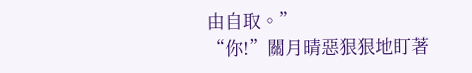由自取。”
“你!”關月晴惡狠狠地盯著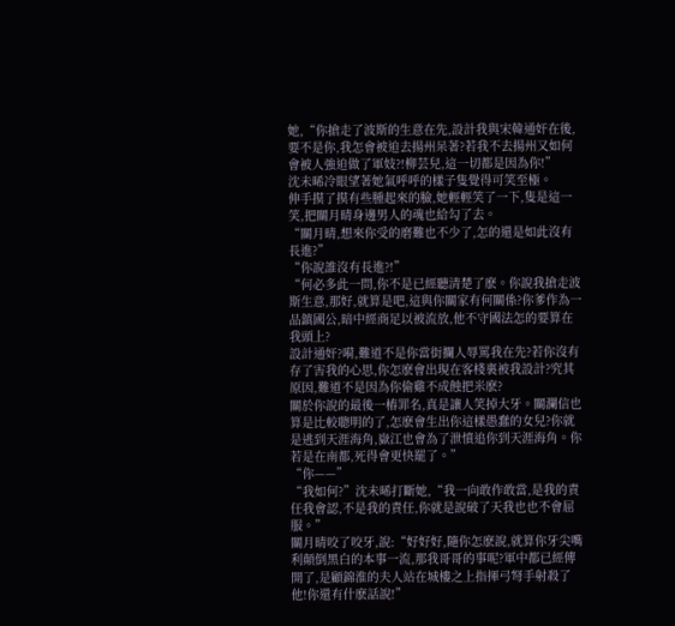她,“你搶走了波斯的生意在先,設計我與宋韓通奸在後,要不是你,我怎會被迫去揚州呆著?若我不去揚州又如何會被人強迫做了軍妓?!柳芸兒,這一切都是因為你!”
沈未晞冷眼望著她氣呼呼的樣子隻覺得可笑至極。
伸手摸了摸有些腫起來的臉,她輕輕笑了一下,隻是這一笑,把關月晴身邊男人的魂也給勾了去。
“關月晴,想來你受的磨難也不少了,怎的還是如此沒有長進?”
“你說誰沒有長進?!”
“何必多此一問,你不是已經聽清楚了麽。你說我搶走波斯生意,那好,就算是吧,這與你關家有何關係?你爹作為一品鎮國公,暗中經商足以被流放,他不守國法怎的要算在我頭上?
設計通奸?嗬,難道不是你當街攔人辱罵我在先?若你沒有存了害我的心思,你怎麽會出現在客棧裏被我設計?究其原因,難道不是因為你偷雞不成蝕把米麽?
關於你說的最後一樁罪名,真是讓人笑掉大牙。關瀾信也算是比較聰明的了,怎麽會生出你這樣愚蠢的女兒?你就是逃到天涯海角,嶽江也會為了泄憤追你到天涯海角。你若是在南都,死得會更快罷了。”
“你——”
“我如何?”沈未晞打斷她,“我一向敢作敢當,是我的責任我會認,不是我的責任,你就是說破了天我也也不會屈服。”
關月晴咬了咬牙,說:“好好好,隨你怎麽說,就算你牙尖嘴利顛倒黑白的本事一流,那我哥哥的事呢?軍中都已經傳開了,是顧錦淮的夫人站在城樓之上指揮弓弩手射殺了他!你還有什麽話說!”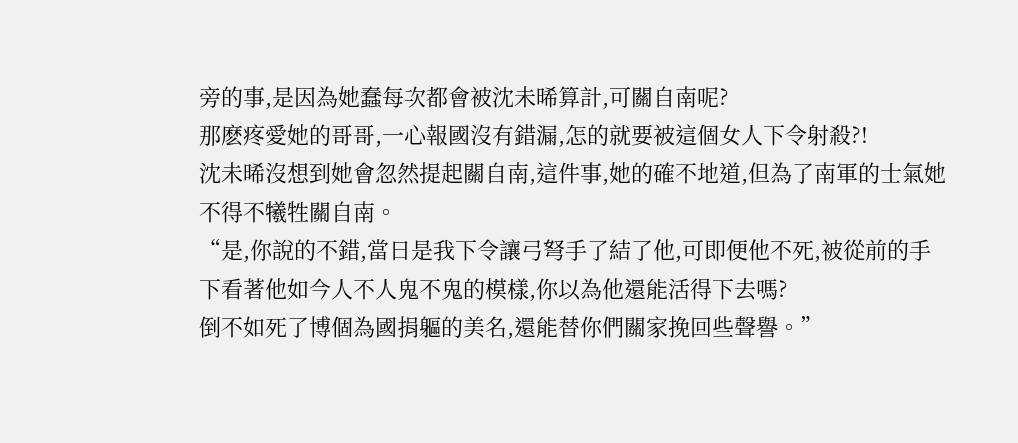旁的事,是因為她蠢每次都會被沈未晞算計,可關自南呢?
那麽疼愛她的哥哥,一心報國沒有錯漏,怎的就要被這個女人下令射殺?!
沈未晞沒想到她會忽然提起關自南,這件事,她的確不地道,但為了南軍的士氣她不得不犧牲關自南。
“是,你說的不錯,當日是我下令讓弓弩手了結了他,可即便他不死,被從前的手下看著他如今人不人鬼不鬼的模樣,你以為他還能活得下去嗎?
倒不如死了博個為國捐軀的美名,還能替你們關家挽回些聲譽。”